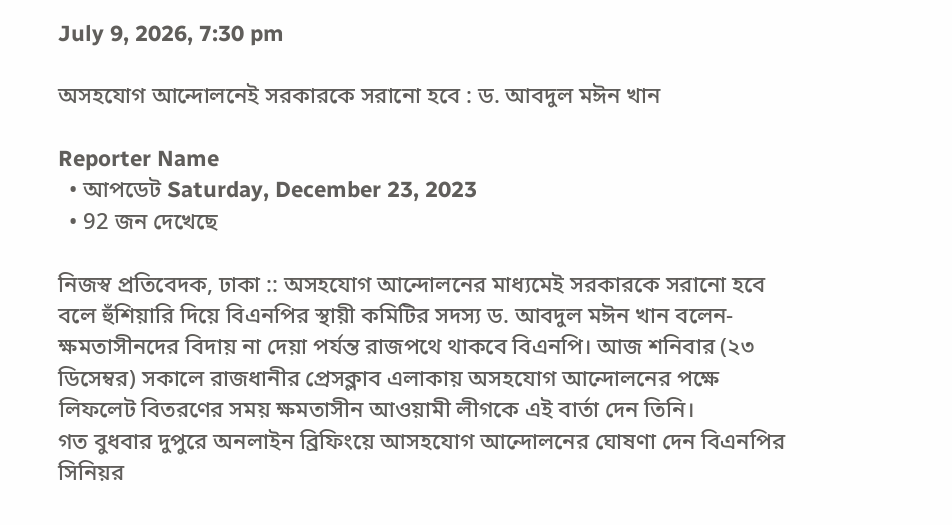July 9, 2026, 7:30 pm

অসহযোগ আন্দোলনেই সরকারকে সরানো হবে : ড. আবদুল মঈন খান

Reporter Name
  • আপডেট Saturday, December 23, 2023
  • 92 জন দেখেছে

নিজস্ব প্রতিবেদক, ঢাকা :: অসহযোগ আন্দোলনের মাধ্যমেই সরকারকে সরানো হবে বলে হুঁশিয়ারি দিয়ে বিএনপির স্থায়ী কমিটির সদস্য ড. আবদুল মঈন খান বলেন- ক্ষমতাসীনদের বিদায় না দেয়া পর্যন্ত রাজপথে থাকবে বিএনপি। আজ শনিবার (২৩ ডিসেম্বর) সকালে রাজধানীর প্রেসক্লাব এলাকায় অসহযোগ আন্দোলনের পক্ষে লিফলেট বিতরণের সময় ক্ষমতাসীন আওয়ামী লীগকে এই বার্তা দেন তিনি।
গত বুধবার দুপুরে অনলাইন ব্রিফিংয়ে আসহযোগ আন্দোলনের ঘোষণা দেন বিএনপির সিনিয়র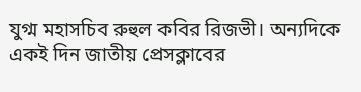যুগ্ম মহাসচিব রুহুল কবির রিজভী। অন্যদিকে একই দিন জাতীয় প্রেসক্লাবের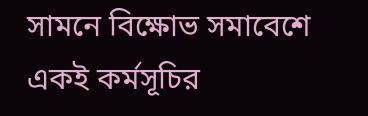সামনে বিক্ষোভ সমাবেশে একই কর্মসূচির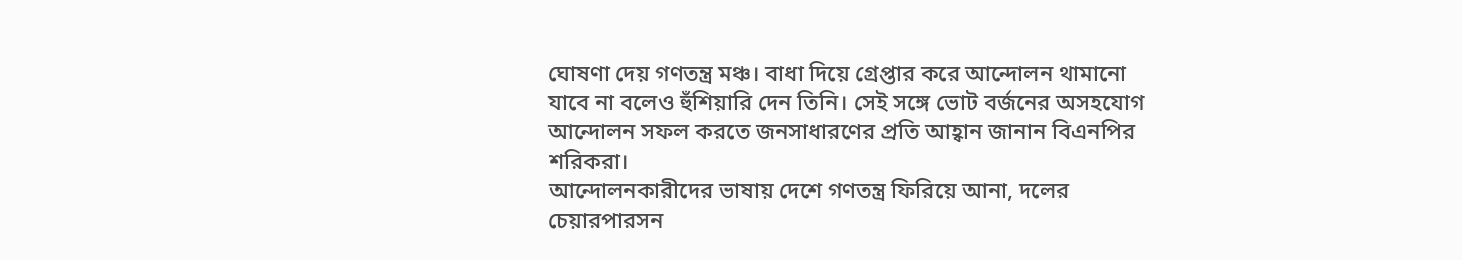ঘোষণা দেয় গণতন্ত্র মঞ্চ। বাধা দিয়ে গ্রেপ্তার করে আন্দোলন থামানো যাবে না বলেও হুঁশিয়ারি দেন তিনি। সেই সঙ্গে ভোট বর্জনের অসহযোগ আন্দোলন সফল করতে জনসাধারণের প্রতি আহ্বান জানান বিএনপির শরিকরা।
আন্দোলনকারীদের ভাষায় দেশে গণতন্ত্র ফিরিয়ে আনা, দলের চেয়ারপারসন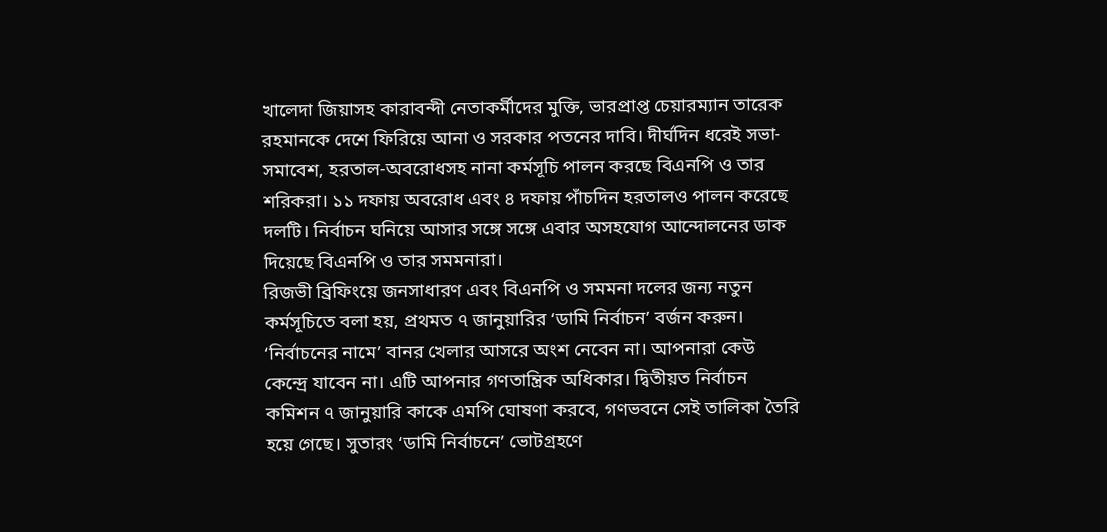খালেদা জিয়াসহ কারাবন্দী নেতাকর্মীদের মুক্তি, ভারপ্রাপ্ত চেয়ারম্যান তারেক রহমানকে দেশে ফিরিয়ে আনা ও সরকার পতনের দাবি। দীর্ঘদিন ধরেই সভা-সমাবেশ, হরতাল-অবরোধসহ নানা কর্মসূচি পালন করছে বিএনপি ও তার শরিকরা। ১১ দফায় অবরোধ এবং ৪ দফায় পাঁচদিন হরতালও পালন করেছে দলটি। নির্বাচন ঘনিয়ে আসার সঙ্গে সঙ্গে এবার অসহযোগ আন্দোলনের ডাক দিয়েছে বিএনপি ও তার সমমনারা।
রিজভী ব্রিফিংয়ে জনসাধারণ এবং বিএনপি ও সমমনা দলের জন্য নতুন কর্মসূচিতে বলা হয়, প্রথমত ৭ জানুয়ারির ‘ডামি নির্বাচন’ বর্জন করুন। ‘নির্বাচনের নামে’ বানর খেলার আসরে অংশ নেবেন না। আপনারা কেউ কেন্দ্রে যাবেন না। এটি আপনার গণতান্ত্রিক অধিকার। দ্বিতীয়ত নির্বাচন কমিশন ৭ জানুয়ারি কাকে এমপি ঘোষণা করবে, গণভবনে সেই তালিকা তৈরি হয়ে গেছে। সুতারং ‘ডামি নির্বাচনে’ ভোটগ্রহণে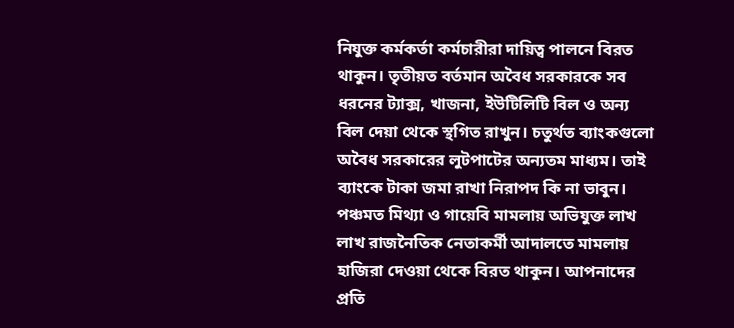নিযুক্ত কর্মকর্তা কর্মচারীরা দায়িত্ব পালনে বিরত থাকুন। তৃতীয়ত বর্তমান অবৈধ সরকারকে সব ধরনের ট্যাক্স, খাজনা, ইউটিলিটি বিল ও অন্য বিল দেয়া থেকে স্থগিত রাখুন। চতুর্থত ব্যাংকগুলো অবৈধ সরকারের লুটপাটের অন্যতম মাধ্যম। তাই ব্যাংকে টাকা জমা রাখা নিরাপদ কি না ভাবুন। পঞ্চমত মিথ্যা ও গায়েবি মামলায় অভিযুক্ত লাখ লাখ রাজনৈতিক নেতাকর্মী আদালতে মামলায় হাজিরা দেওয়া থেকে বিরত থাকুন। আপনাদের প্রতি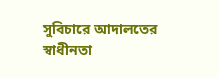সুবিচারে আদালতের স্বাধীনতা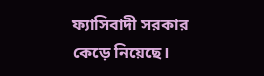ফ্যাসিবাদী সরকার কেড়ে নিয়েছে।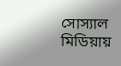সোস্যাল মিডিয়ায়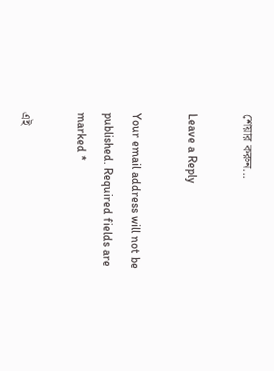শেয়ার করুন...

Leave a Reply

Your email address will not be published. Required fields are marked *

এই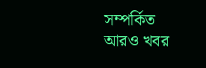সম্পর্কিত আরও খবর